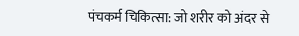पंचकर्म चिकित्सा: जो शरीर को अंदर से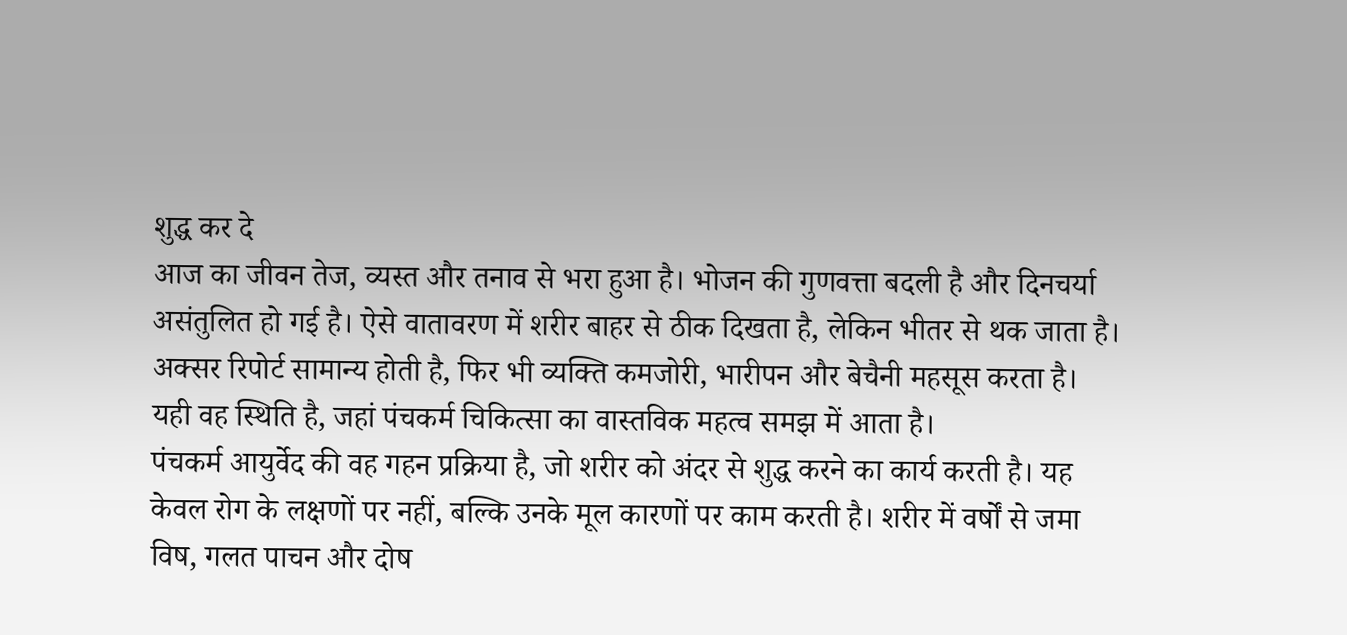शुद्ध कर दे
आज का जीवन तेज, व्यस्त और तनाव से भरा हुआ है। भोजन की गुणवत्ता बदली है और दिनचर्या असंतुलित हो गई है। ऐसे वातावरण में शरीर बाहर से ठीक दिखता है, लेकिन भीतर से थक जाता है। अक्सर रिपोर्ट सामान्य होती है, फिर भी व्यक्ति कमजोरी, भारीपन और बेचैनी महसूस करता है। यही वह स्थिति है, जहां पंचकर्म चिकित्सा का वास्तविक महत्व समझ में आता है।
पंचकर्म आयुर्वेद की वह गहन प्रक्रिया है, जो शरीर को अंदर से शुद्ध करने का कार्य करती है। यह केवल रोग के लक्षणों पर नहीं, बल्कि उनके मूल कारणों पर काम करती है। शरीर में वर्षों से जमा विष, गलत पाचन और दोष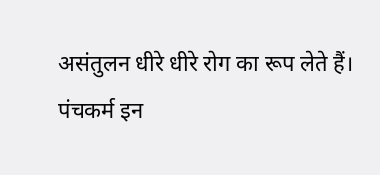असंतुलन धीरे धीरे रोग का रूप लेते हैं।
पंचकर्म इन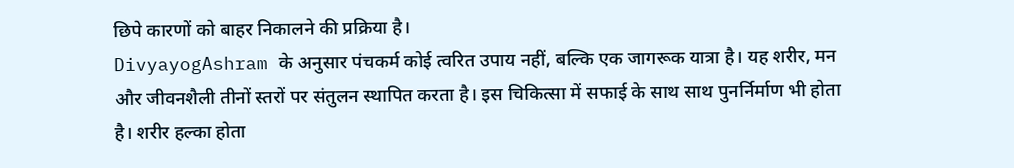छिपे कारणों को बाहर निकालने की प्रक्रिया है।
DivyayogAshram के अनुसार पंचकर्म कोई त्वरित उपाय नहीं, बल्कि एक जागरूक यात्रा है। यह शरीर, मन और जीवनशैली तीनों स्तरों पर संतुलन स्थापित करता है। इस चिकित्सा में सफाई के साथ साथ पुनर्निर्माण भी होता है। शरीर हल्का होता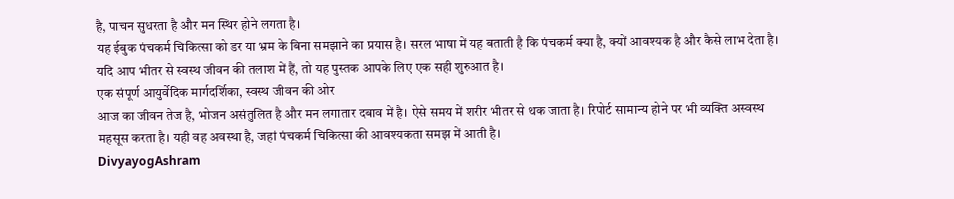है, पाचन सुधरता है और मन स्थिर होने लगता है।
यह ईबुक पंचकर्म चिकित्सा को डर या भ्रम के बिना समझाने का प्रयास है। सरल भाषा में यह बताती है कि पंचकर्म क्या है, क्यों आवश्यक है और कैसे लाभ देता है। यदि आप भीतर से स्वस्थ जीवन की तलाश में हैं, तो यह पुस्तक आपके लिए एक सही शुरुआत है।
एक संपूर्ण आयुर्वेदिक मार्गदर्शिका, स्वस्थ जीवन की ओर
आज का जीवन तेज है, भोजन असंतुलित है और मन लगातार दबाव में है। ऐसे समय में शरीर भीतर से थक जाता है। रिपोर्ट सामान्य होने पर भी व्यक्ति अस्वस्थ महसूस करता है। यही वह अवस्था है, जहां पंचकर्म चिकित्सा की आवश्यकता समझ में आती है।
DivyayogAshram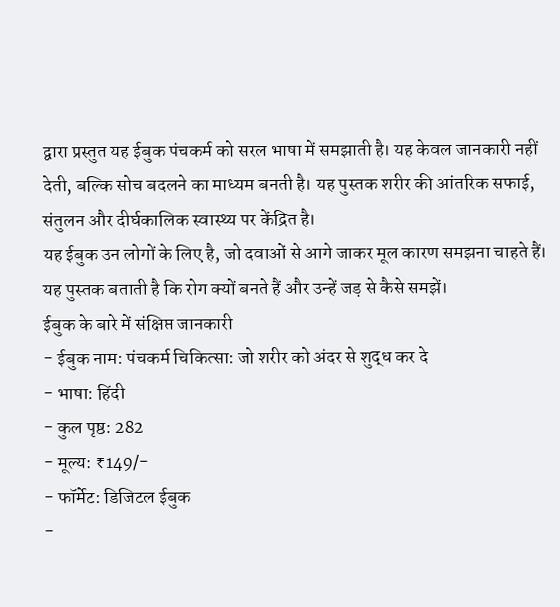द्वारा प्रस्तुत यह ईबुक पंचकर्म को सरल भाषा में समझाती है। यह केवल जानकारी नहीं देती, बल्कि सोच बदलने का माध्यम बनती है। यह पुस्तक शरीर की आंतरिक सफाई, संतुलन और दीर्घकालिक स्वास्थ्य पर केंद्रित है।
यह ईबुक उन लोगों के लिए है, जो दवाओं से आगे जाकर मूल कारण समझना चाहते हैं। यह पुस्तक बताती है कि रोग क्यों बनते हैं और उन्हें जड़ से कैसे समझें।
ईबुक के बारे में संक्षिप्त जानकारी
- ईबुक नाम: पंचकर्म चिकित्सा: जो शरीर को अंदर से शुद्ध कर दे
- भाषा: हिंदी
- कुल पृष्ठ: 282
- मूल्य: ₹149/-
- फॉर्मेट: डिजिटल ईबुक
-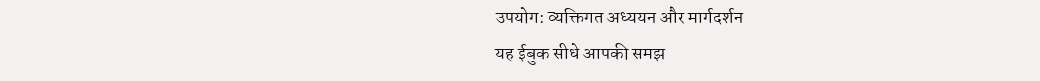उपयोग: व्यक्तिगत अध्ययन और मार्गदर्शन
यह ईबुक सीधे आपकी समझ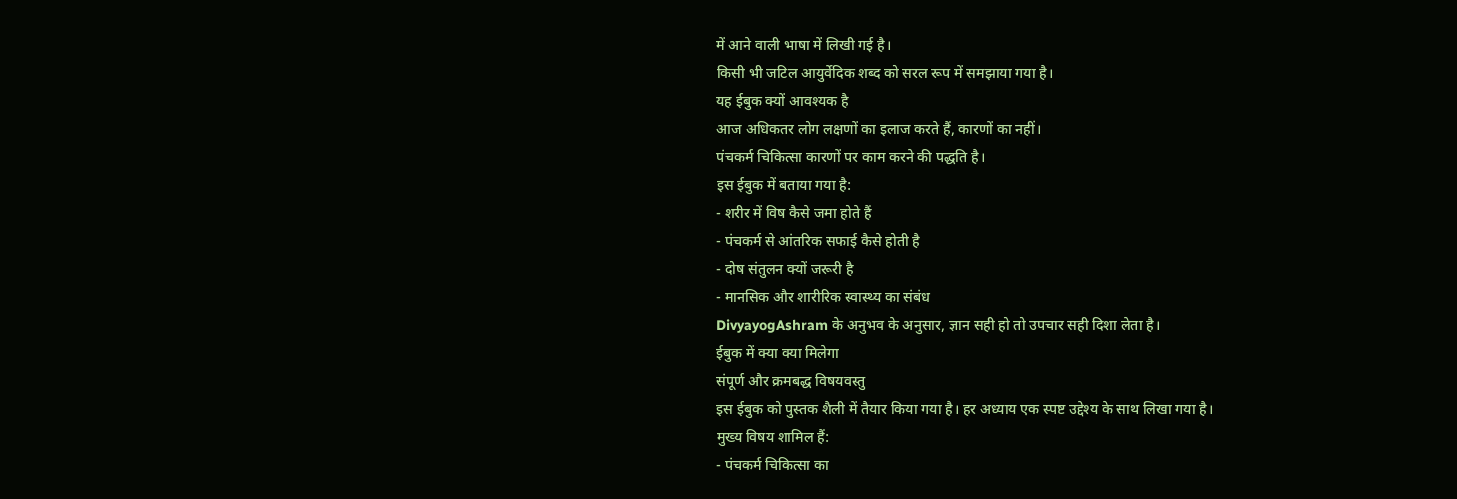में आने वाली भाषा में लिखी गई है।
किसी भी जटिल आयुर्वेदिक शब्द को सरल रूप में समझाया गया है।
यह ईबुक क्यों आवश्यक है
आज अधिकतर लोग लक्षणों का इलाज करते हैं, कारणों का नहीं।
पंचकर्म चिकित्सा कारणों पर काम करने की पद्धति है।
इस ईबुक में बताया गया है:
- शरीर में विष कैसे जमा होते हैं
- पंचकर्म से आंतरिक सफाई कैसे होती है
- दोष संतुलन क्यों जरूरी है
- मानसिक और शारीरिक स्वास्थ्य का संबंध
DivyayogAshram के अनुभव के अनुसार, ज्ञान सही हो तो उपचार सही दिशा लेता है।
ईबुक में क्या क्या मिलेगा
संपूर्ण और क्रमबद्ध विषयवस्तु
इस ईबुक को पुस्तक शैली में तैयार किया गया है। हर अध्याय एक स्पष्ट उद्देश्य के साथ लिखा गया है।
मुख्य विषय शामिल हैं:
- पंचकर्म चिकित्सा का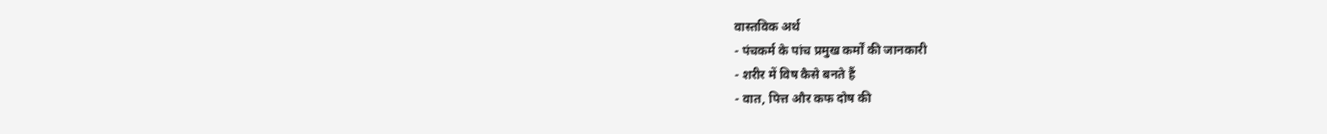वास्तविक अर्थ
- पंचकर्म के पांच प्रमुख कर्मों की जानकारी
- शरीर में विष कैसे बनते हैं
- वात, पित्त और कफ दोष की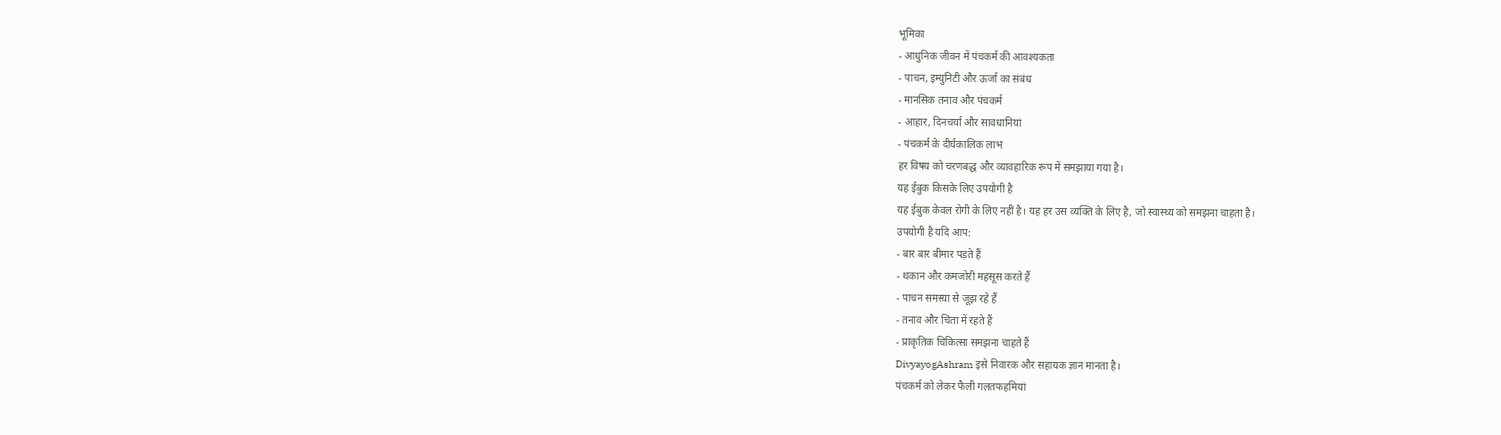भूमिका
- आधुनिक जीवन में पंचकर्म की आवश्यकता
- पाचन, इम्युनिटी और ऊर्जा का संबंध
- मानसिक तनाव और पंचकर्म
- आहार, दिनचर्या और सावधानियां
- पंचकर्म के दीर्घकालिक लाभ
हर विषय को चरणबद्ध और व्यावहारिक रूप में समझाया गया है।
यह ईबुक किसके लिए उपयोगी है
यह ईबुक केवल रोगी के लिए नहीं है। यह हर उस व्यक्ति के लिए है, जो स्वास्थ्य को समझना चाहता है।
उपयोगी है यदि आप:
- बार बार बीमार पड़ते हैं
- थकान और कमजोरी महसूस करते हैं
- पाचन समस्या से जूझ रहे हैं
- तनाव और चिंता में रहते हैं
- प्राकृतिक चिकित्सा समझना चाहते हैं
DivyayogAshram इसे निवारक और सहायक ज्ञान मानता है।
पंचकर्म को लेकर फैली गलतफहमियां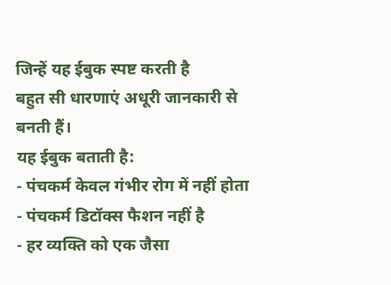जिन्हें यह ईबुक स्पष्ट करती है
बहुत सी धारणाएं अधूरी जानकारी से बनती हैं।
यह ईबुक बताती है:
- पंचकर्म केवल गंभीर रोग में नहीं होता
- पंचकर्म डिटॉक्स फैशन नहीं है
- हर व्यक्ति को एक जैसा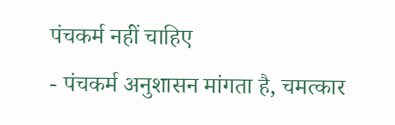पंचकर्म नहीं चाहिए
- पंचकर्म अनुशासन मांगता है, चमत्कार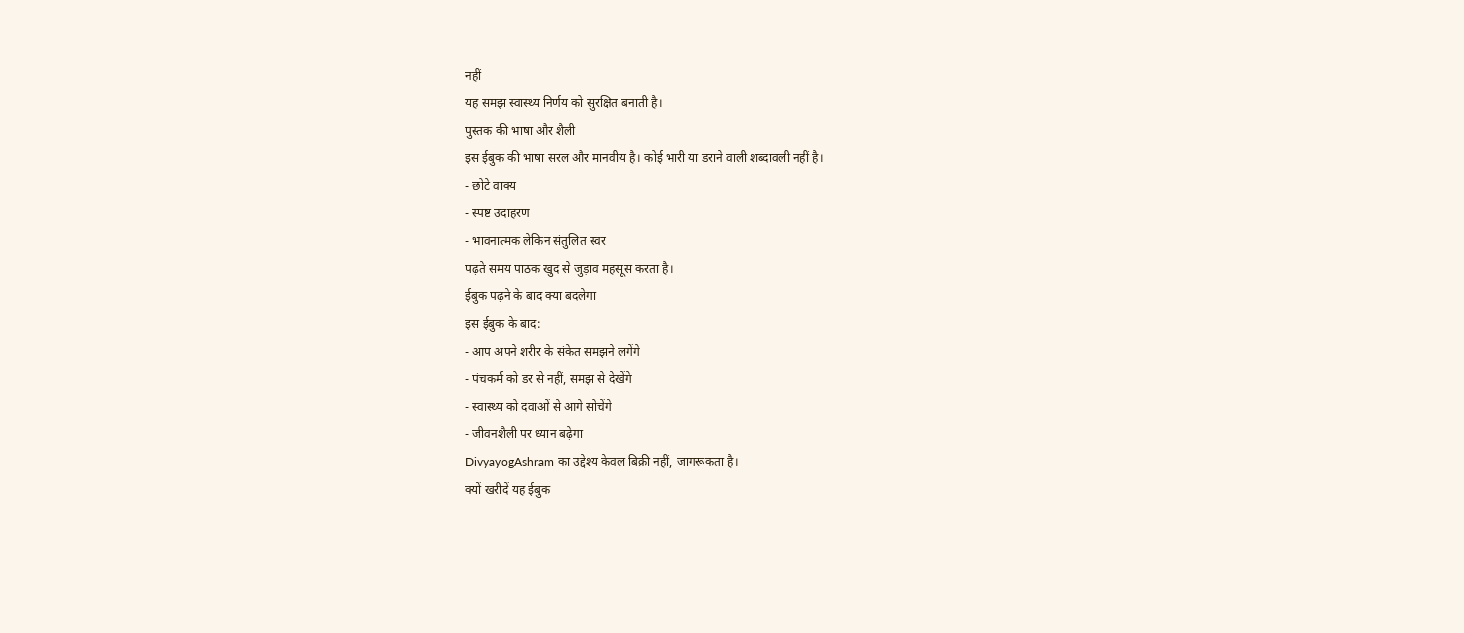नहीं
यह समझ स्वास्थ्य निर्णय को सुरक्षित बनाती है।
पुस्तक की भाषा और शैली
इस ईबुक की भाषा सरल और मानवीय है। कोई भारी या डराने वाली शब्दावली नहीं है।
- छोटे वाक्य
- स्पष्ट उदाहरण
- भावनात्मक लेकिन संतुलित स्वर
पढ़ते समय पाठक खुद से जुड़ाव महसूस करता है।
ईबुक पढ़ने के बाद क्या बदलेगा
इस ईबुक के बाद:
- आप अपने शरीर के संकेत समझने लगेंगे
- पंचकर्म को डर से नहीं, समझ से देखेंगे
- स्वास्थ्य को दवाओं से आगे सोचेंगे
- जीवनशैली पर ध्यान बढ़ेगा
DivyayogAshram का उद्देश्य केवल बिक्री नहीं, जागरूकता है।
क्यों खरीदें यह ईबुक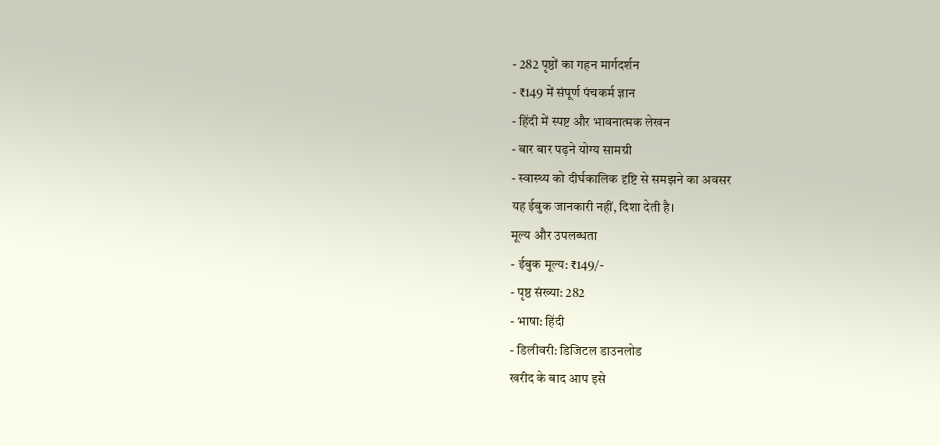- 282 पृष्ठों का गहन मार्गदर्शन
- ₹149 में संपूर्ण पंचकर्म ज्ञान
- हिंदी में स्पष्ट और भावनात्मक लेखन
- बार बार पढ़ने योग्य सामग्री
- स्वास्थ्य को दीर्घकालिक दृष्टि से समझने का अवसर
यह ईबुक जानकारी नहीं, दिशा देती है।
मूल्य और उपलब्धता
- ईबुक मूल्य: ₹149/-
- पृष्ठ संख्या: 282
- भाषा: हिंदी
- डिलीवरी: डिजिटल डाउनलोड
खरीद के बाद आप इसे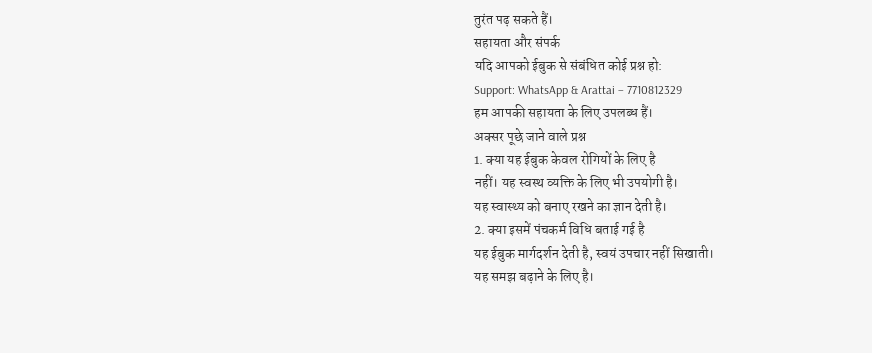तुरंत पढ़ सकते हैं।
सहायता और संपर्क
यदि आपको ईबुक से संबंधित कोई प्रश्न हो:
Support: WhatsApp & Arattai – 7710812329
हम आपकी सहायता के लिए उपलब्ध हैं।
अक्सर पूछे जाने वाले प्रश्न
1. क्या यह ईबुक केवल रोगियों के लिए है
नहीं। यह स्वस्थ व्यक्ति के लिए भी उपयोगी है।
यह स्वास्थ्य को बनाए रखने का ज्ञान देती है।
2. क्या इसमें पंचकर्म विधि बताई गई है
यह ईबुक मार्गदर्शन देती है, स्वयं उपचार नहीं सिखाती।
यह समझ बढ़ाने के लिए है।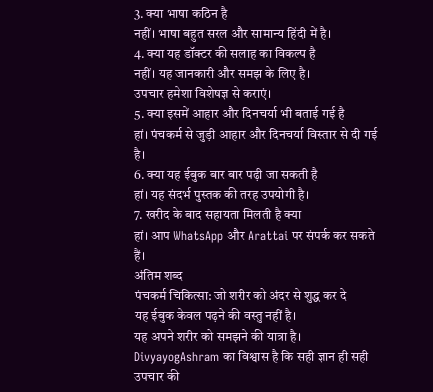3. क्या भाषा कठिन है
नहीं। भाषा बहुत सरल और सामान्य हिंदी में है।
4. क्या यह डॉक्टर की सलाह का विकल्प है
नहीं। यह जानकारी और समझ के लिए है।
उपचार हमेशा विशेषज्ञ से कराएं।
5. क्या इसमें आहार और दिनचर्या भी बताई गई है
हां। पंचकर्म से जुड़ी आहार और दिनचर्या विस्तार से दी गई है।
6. क्या यह ईबुक बार बार पढ़ी जा सकती है
हां। यह संदर्भ पुस्तक की तरह उपयोगी है।
7. खरीद के बाद सहायता मिलती है क्या
हां। आप WhatsApp और Arattai पर संपर्क कर सकते हैं।
अंतिम शब्द
पंचकर्म चिकित्सा: जो शरीर को अंदर से शुद्ध कर दे
यह ईबुक केवल पढ़ने की वस्तु नहीं है।
यह अपने शरीर को समझने की यात्रा है।
DivyayogAshram का विश्वास है कि सही ज्ञान ही सही उपचार की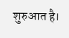शुरुआत है।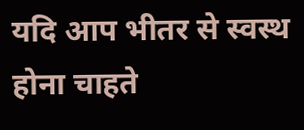यदि आप भीतर से स्वस्थ होना चाहते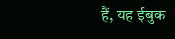हैं, यह ईबुक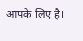आपके लिए है।